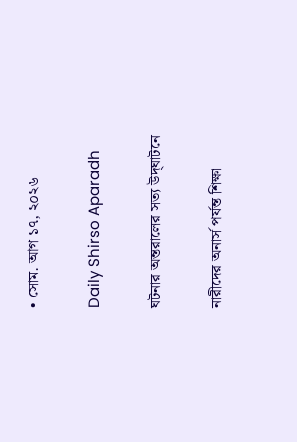• সোম. আগ ১৭, ২০২৬

Daily Shirso Aparadh

ঘটনার অন্তরালের সত্য উদ্‌ঘাটনে

নারীদের অনার্স পর্যন্ত শিক্ষা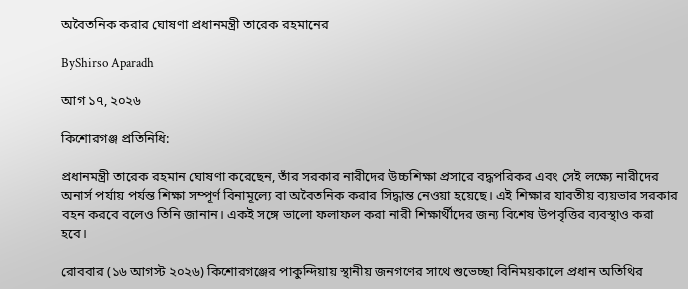অবৈতনিক করার ঘোষণা প্রধানমন্ত্রী তারেক রহমানের

ByShirso Aparadh

আগ ১৭, ২০২৬

কিশোরগঞ্জ প্রতিনিধি:

প্রধানমন্ত্রী তারেক রহমান ঘোষণা করেছেন, তাঁর সরকার নারীদের উচ্চশিক্ষা প্রসারে বদ্ধপরিকর এবং সেই লক্ষ্যে নারীদের অনার্স পর্যায় পর্যন্ত শিক্ষা সম্পূর্ণ বিনামূল্যে বা অবৈতনিক করার সিদ্ধান্ত নেওয়া হয়েছে। এই শিক্ষার যাবতীয় ব্যয়ভার সরকার বহন করবে বলেও তিনি জানান। একই সঙ্গে ভালো ফলাফল করা নারী শিক্ষার্থীদের জন্য বিশেষ উপবৃত্তির ব্যবস্থাও করা হবে।

রোববার (১৬ আগস্ট ২০২৬) কিশোরগঞ্জের পাকুন্দিয়ায় স্থানীয় জনগণের সাথে শুভেচ্ছা বিনিময়কালে প্রধান অতিথির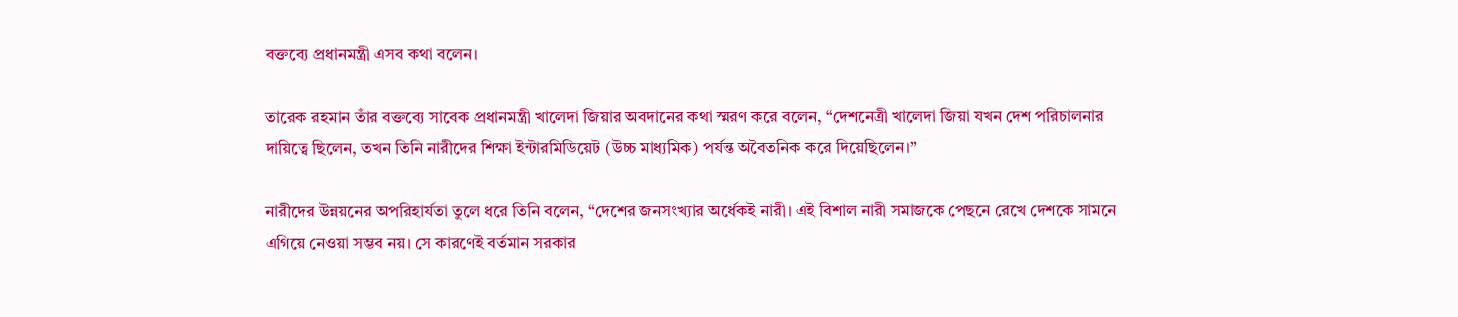বক্তব্যে প্রধানমন্ত্রী এসব কথা বলেন।

তারেক রহমান তাঁর বক্তব্যে সাবেক প্রধানমন্ত্রী খালেদা জিয়ার অবদানের কথা স্মরণ করে বলেন, “দেশনেত্রী খালেদা জিয়া যখন দেশ পরিচালনার দায়িত্বে ছিলেন, তখন তিনি নারীদের শিক্ষা ইন্টারমিডিয়েট (উচ্চ মাধ্যমিক) পর্যন্ত অবৈতনিক করে দিয়েছিলেন।”

নারীদের উন্নয়নের অপরিহার্যতা তুলে ধরে তিনি বলেন, “দেশের জনসংখ্যার অর্ধেকই নারী। এই বিশাল নারী সমাজকে পেছনে রেখে দেশকে সামনে এগিয়ে নেওয়া সম্ভব নয়। সে কারণেই বর্তমান সরকার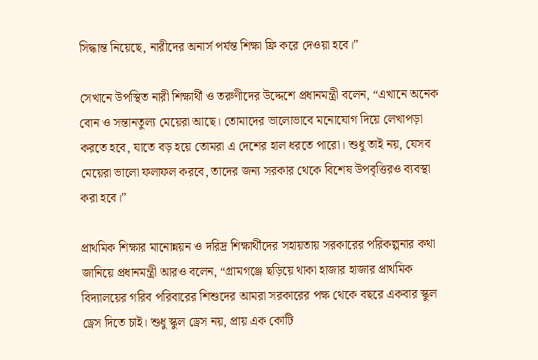সিদ্ধান্ত নিয়েছে, নারীদের অনার্স পর্যন্ত শিক্ষা ফ্রি করে দেওয়া হবে।”

সেখানে উপস্থিত নারী শিক্ষার্থী ও তরুণীদের উদ্দেশে প্রধানমন্ত্রী বলেন, “এখানে অনেক বোন ও সন্তানতুল্য মেয়েরা আছে। তোমাদের ভালোভাবে মনোযোগ দিয়ে লেখাপড়া করতে হবে, যাতে বড় হয়ে তোমরা এ দেশের হাল ধরতে পারো। শুধু তাই নয়, যেসব মেয়েরা ভালো ফলাফল করবে, তাদের জন্য সরকার থেকে বিশেষ উপবৃত্তিরও ব্যবস্থা করা হবে।”

প্রাথমিক শিক্ষার মানোন্নয়ন ও দরিদ্র শিক্ষার্থীদের সহায়তায় সরকারের পরিকল্পনার কথা জানিয়ে প্রধানমন্ত্রী আরও বলেন, “গ্রামগঞ্জে ছড়িয়ে থাকা হাজার হাজার প্রাথমিক বিদ্যালয়ের গরিব পরিবারের শিশুদের আমরা সরকারের পক্ষ থেকে বছরে একবার স্কুল ড্রেস দিতে চাই। শুধু স্কুল ড্রেস নয়, প্রায় এক কোটি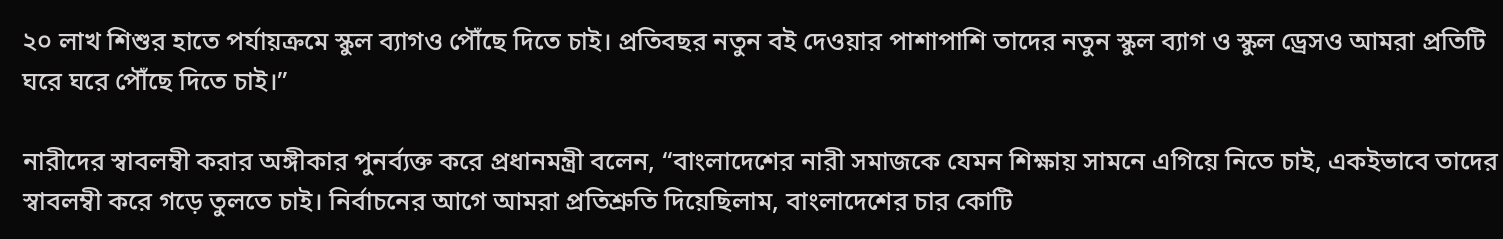২০ লাখ শিশুর হাতে পর্যায়ক্রমে স্কুল ব্যাগও পৌঁছে দিতে চাই। প্রতিবছর নতুন বই দেওয়ার পাশাপাশি তাদের নতুন স্কুল ব্যাগ ও স্কুল ড্রেসও আমরা প্রতিটি ঘরে ঘরে পৌঁছে দিতে চাই।”

নারীদের স্বাবলম্বী করার অঙ্গীকার পুনর্ব্যক্ত করে প্রধানমন্ত্রী বলেন, “বাংলাদেশের নারী সমাজকে যেমন শিক্ষায় সামনে এগিয়ে নিতে চাই, একইভাবে তাদের স্বাবলম্বী করে গড়ে তুলতে চাই। নির্বাচনের আগে আমরা প্রতিশ্রুতি দিয়েছিলাম, বাংলাদেশের চার কোটি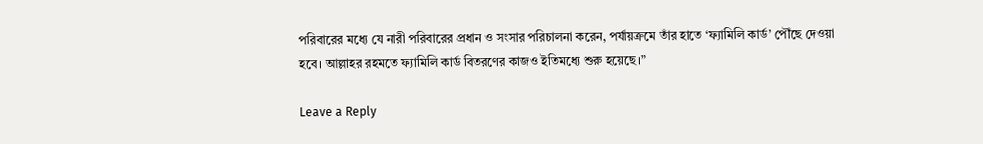পরিবারের মধ্যে যে নারী পরিবারের প্রধান ও সংসার পরিচালনা করেন, পর্যায়ক্রমে তাঁর হাতে ‘ফ্যামিলি কার্ড’ পৌঁছে দেওয়া হবে। আল্লাহর রহমতে ফ্যামিলি কার্ড বিতরণের কাজও ইতিমধ্যে শুরু হয়েছে।”

Leave a Reply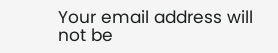Your email address will not be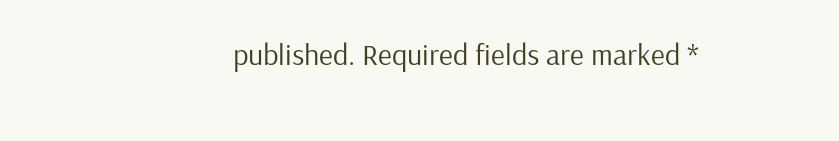published. Required fields are marked *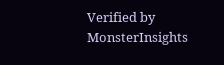Verified by MonsterInsights